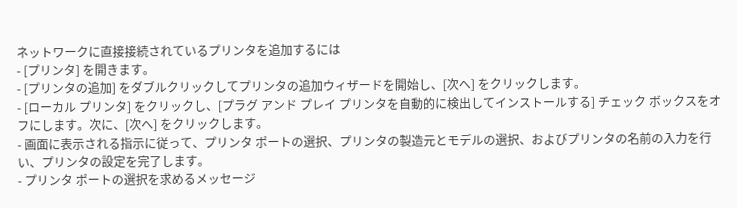ネットワークに直接接続されているプリンタを追加するには
- [プリンタ] を開きます。
- [プリンタの追加] をダブルクリックしてプリンタの追加ウィザードを開始し、[次へ] をクリックします。
- [ローカル プリンタ] をクリックし、[プラグ アンド プレイ プリンタを自動的に検出してインストールする] チェック ボックスをオフにします。次に、[次へ] をクリックします。
- 画面に表示される指示に従って、プリンタ ポートの選択、プリンタの製造元とモデルの選択、およびプリンタの名前の入力を行い、プリンタの設定を完了します。
- プリンタ ポートの選択を求めるメッセージ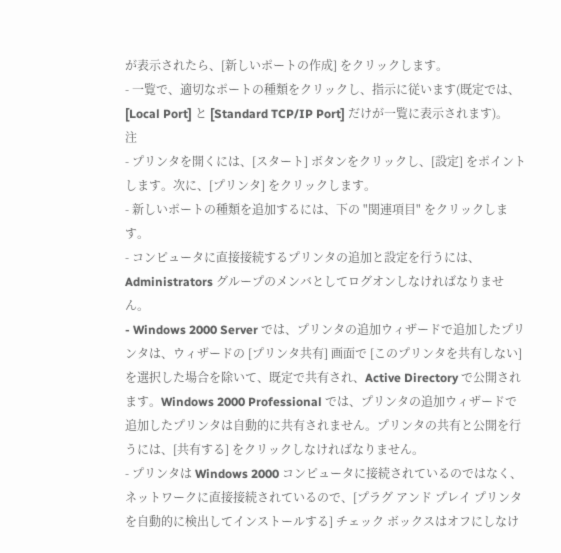が表示されたら、[新しいポートの作成] をクリックします。
- 一覧で、適切なポートの種類をクリックし、指示に従います(既定では、[Local Port] と [Standard TCP/IP Port] だけが一覧に表示されます)。
注
- プリンタを開くには、[スタート] ボタンをクリックし、[設定] をポイントします。次に、[プリンタ] をクリックします。
- 新しいポートの種類を追加するには、下の "関連項目" をクリックします。
- コンピュータに直接接続するプリンタの追加と設定を行うには、Administrators グループのメンバとしてログオンしなければなりません。
- Windows 2000 Server では、プリンタの追加ウィザードで追加したプリンタは、ウィザードの [プリンタ共有] 画面で [このプリンタを共有しない] を選択した場合を除いて、既定で共有され、Active Directory で公開されます。Windows 2000 Professional では、プリンタの追加ウィザードで追加したプリンタは自動的に共有されません。プリンタの共有と公開を行うには、[共有する] をクリックしなければなりません。
- プリンタは Windows 2000 コンピュータに接続されているのではなく、ネットワークに直接接続されているので、[プラグ アンド プレイ プリンタを自動的に検出してインストールする] チェック ボックスはオフにしなけ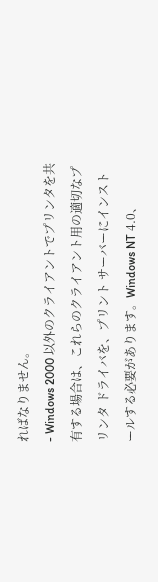ればなりません。
- Windows 2000 以外のクライアントでプリンタを共有する場合は、これらのクライアント用の適切なプリンタ ドライバを、プリント サーバーにインストールする必要があります。Windows NT 4.0、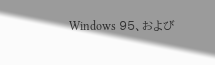Windows 95、および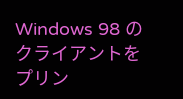Windows 98 のクライアントをプリン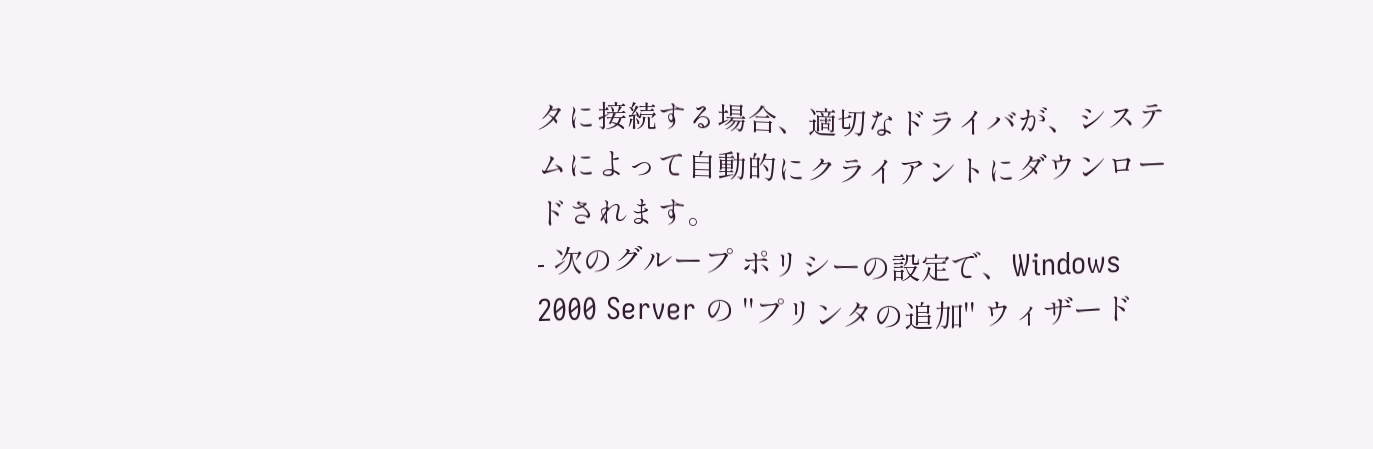タに接続する場合、適切なドライバが、システムによって自動的にクライアントにダウンロードされます。
- 次のグループ ポリシーの設定で、Windows 2000 Server の "プリンタの追加" ウィザード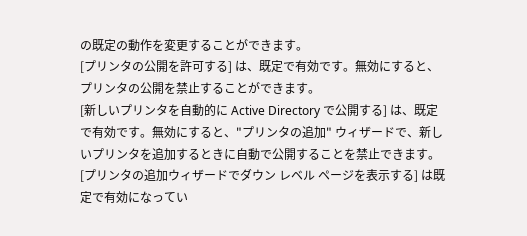の既定の動作を変更することができます。
[プリンタの公開を許可する] は、既定で有効です。無効にすると、プリンタの公開を禁止することができます。
[新しいプリンタを自動的に Active Directory で公開する] は、既定で有効です。無効にすると、"プリンタの追加" ウィザードで、新しいプリンタを追加するときに自動で公開することを禁止できます。
[プリンタの追加ウィザードでダウン レベル ページを表示する] は既定で有効になってい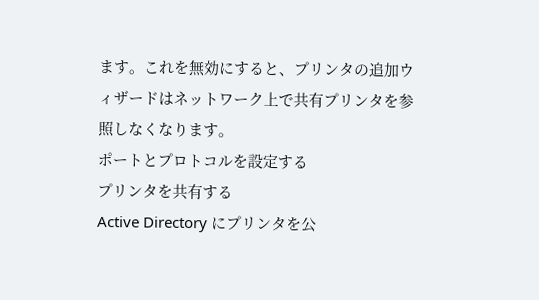ます。これを無効にすると、プリンタの追加ウィザードはネットワーク上で共有プリンタを参照しなくなります。
ポートとプロトコルを設定する
プリンタを共有する
Active Directory にプリンタを公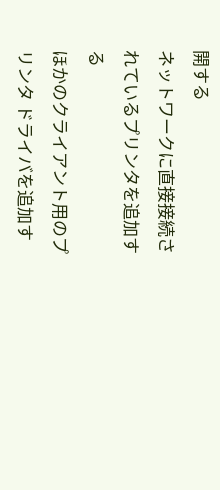開する
ネットワークに直接接続されているプリンタを追加する
ほかのクライアント用のプリンタ ドライバを追加す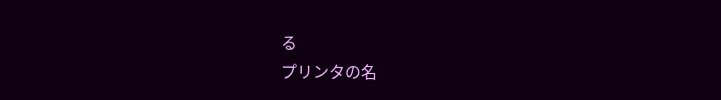る
プリンタの名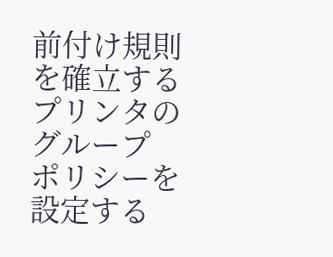前付け規則を確立する
プリンタのグループ ポリシーを設定する